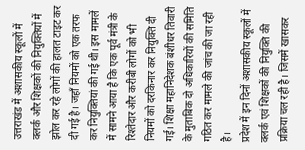उत्तराखंड में अशासकीय स्कूलों में क्लर्क और शिक्षकों की नियुक्तियों में झोल कर रहे लोगों की हालत टाइट कर दी गई है। जहाँ नियमों को एक तरफ कर नियुक्तियां की गई थी। इस मामलें में सामने आया है कि एक पूर्व मंत्री के रिश्तेदार और करीबी लोगों को भी नियमों को दरकिनार कर नियुक्ति दी गई। शिक्षा महानिदेशक बंशीधर तिवारी के मुताबिक दो अधिकारियों की समिति गठित कर मामले की जांच की जा रही है।
प्रदेश में इन दिनों अशासकीय स्कूलों में क्लर्क एवं शिक्षकों की नियुक्ति की प्रक्रिया चल रही है। जिसमें खासकर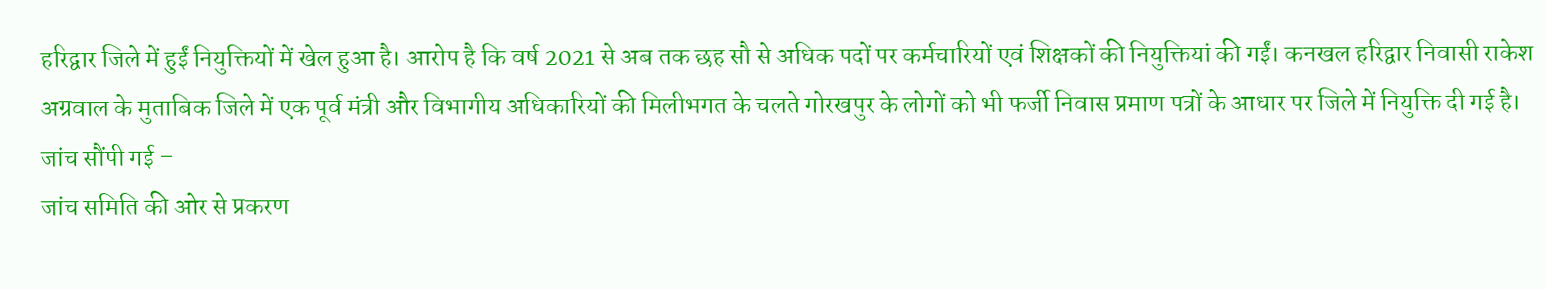हरिद्वार जिले में हुईं नियुक्तियों में खेल हुआ है। आरोप है कि वर्ष 2021 से अब तक छह सौ से अधिक पदों पर कर्मचारियों एवं शिक्षकों की नियुक्तियां की गईं। कनखल हरिद्वार निवासी राकेश अग्रवाल के मुताबिक जिले में एक पूर्व मंत्री और विभागीय अधिकारियों की मिलीभगत के चलते गोरखपुर के लोगों को भी फर्जी निवास प्रमाण पत्रों के आधार पर जिले में नियुक्ति दी गई है।
जांच सौंपी गई –
जांच समिति की ओर से प्रकरण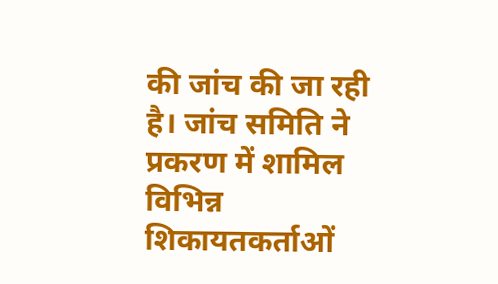की जांच की जा रही है। जांच समिति ने प्रकरण में शामिल विभिन्न शिकायतकर्ताओं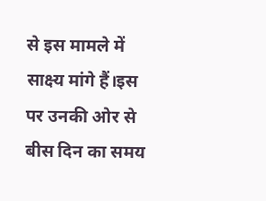से इस मामले में साक्ष्य मांगे हैं।इस पर उनकी ओर से बीस दिन का समय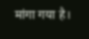मांगा गया है।